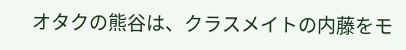オタクの熊谷は、クラスメイトの内藤をモ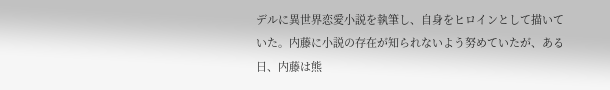デルに異世界恋愛小説を執筆し、自身をヒロインとして描いていた。内藤に小説の存在が知られないよう努めていたが、ある日、内藤は熊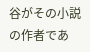谷がその小説の作者であ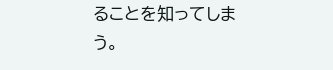ることを知ってしまう。